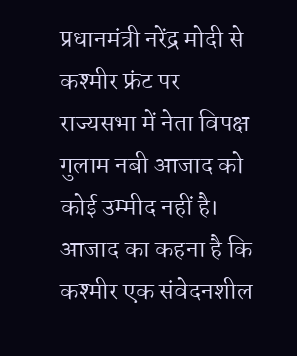प्रधानमंत्री नरेंद्र मोदी से कश्मीर फ्रंट पर राज्यसभा में नेता विपक्ष गुलाम नबी आजाद को कोई उम्मीद नहीं है। आजाद का कहना है कि कश्मीर एक संवेदनशील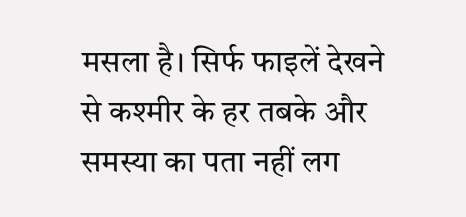मसला है। सिर्फ फाइलें देखने से कश्मीर के हर तबके और समस्या का पता नहीं लग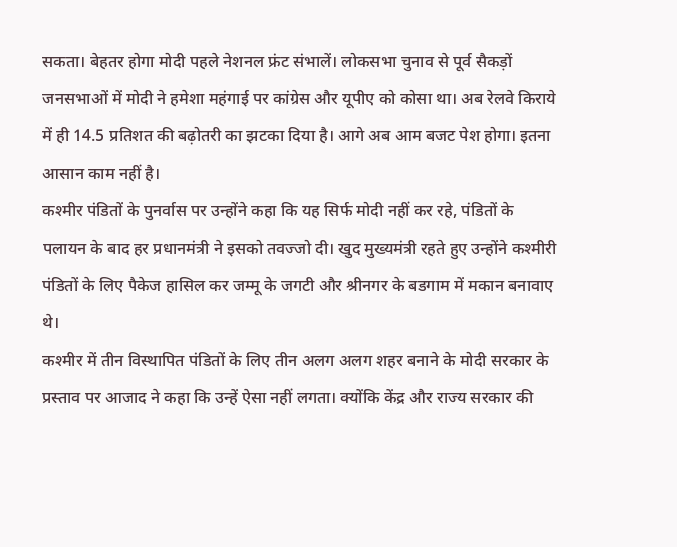सकता। बेहतर होगा मोदी पहले नेशनल फ्रंट संभालें। लोकसभा चुनाव से पूर्व सैकड़ों जनसभाओं में मोदी ने हमेशा महंगाई पर कांग्रेस और यूपीए को कोसा था। अब रेलवे किराये में ही 14.5 प्रतिशत की बढ़ोतरी का झटका दिया है। आगे अब आम बजट पेश होगा। इतना आसान काम नहीं है।
कश्मीर पंडितों के पुनर्वास पर उन्होंने कहा कि यह सिर्फ मोदी नहीं कर रहे, पंडितों के पलायन के बाद हर प्रधानमंत्री ने इसको तवज्जो दी। खुद मुख्यमंत्री रहते हुए उन्होंने कश्मीरी पंडितों के लिए पैकेज हासिल कर जम्मू के जगटी और श्रीनगर के बडगाम में मकान बनावाए थे।
कश्मीर में तीन विस्थापित पंडितों के लिए तीन अलग अलग शहर बनाने के मोदी सरकार के प्रस्ताव पर आजाद ने कहा कि उन्हें ऐसा नहीं लगता। क्योंकि केंद्र और राज्य सरकार की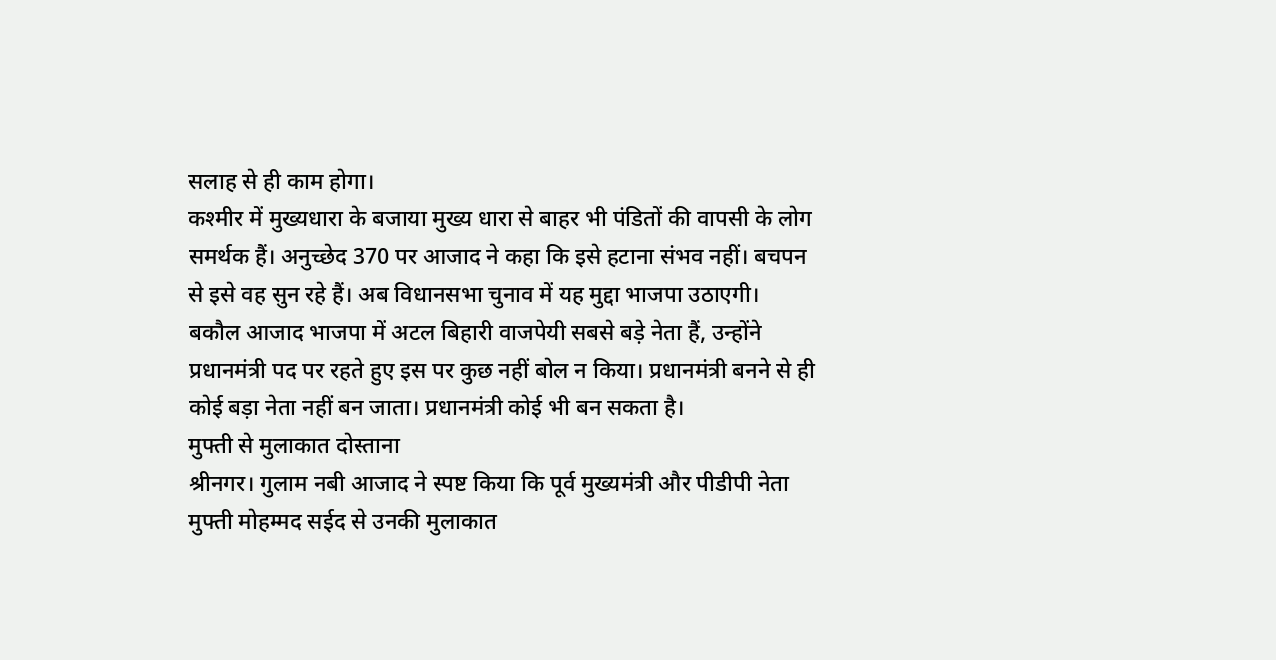सलाह से ही काम होगा।
कश्मीर में मुख्यधारा के बजाया मुख्य धारा से बाहर भी पंडितों की वापसी के लोग समर्थक हैं। अनुच्छेद 370 पर आजाद ने कहा कि इसे हटाना संभव नहीं। बचपन से इसे वह सुन रहे हैं। अब विधानसभा चुनाव में यह मुद्दा भाजपा उठाएगी।
बकौल आजाद भाजपा में अटल बिहारी वाजपेयी सबसे बड़े नेता हैं, उन्होंने प्रधानमंत्री पद पर रहते हुए इस पर कुछ नहीं बोल न किया। प्रधानमंत्री बनने से ही कोई बड़ा नेता नहीं बन जाता। प्रधानमंत्री कोई भी बन सकता है।
मुफ्ती से मुलाकात दोस्ताना
श्रीनगर। गुलाम नबी आजाद ने स्पष्ट किया कि पूर्व मुख्यमंत्री और पीडीपी नेता मुफ्ती मोहम्मद सईद से उनकी मुलाकात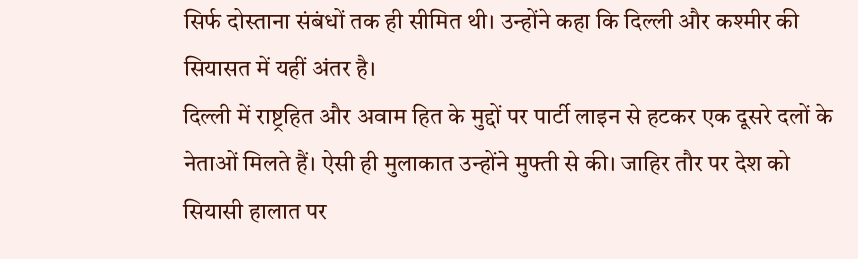सिर्फ दोस्ताना संबंधों तक ही सीमित थी। उन्होंने कहा कि दिल्ली और कश्मीर की सियासत में यहीं अंतर है।
दिल्ली में राष्ट्रहित और अवाम हित के मुद्दों पर पार्टी लाइन से हटकर एक दूसरे दलों के नेताओं मिलते हैं। ऐसी ही मुलाकात उन्होंने मुफ्ती से की। जाहिर तौर पर देश को सियासी हालात पर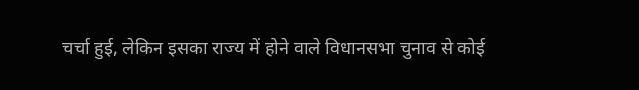चर्चा हुई, लेकिन इसका राज्य में होने वाले विधानसभा चुनाव से कोई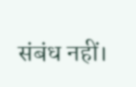संबंध नहीं।